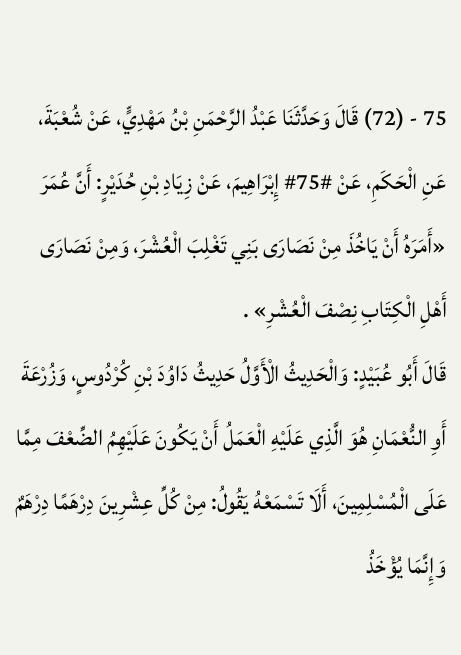75 - (72) قَالَ وَحَدَّثَنَا عَبْدُ الرَّحْمَنِ بْنُ مَهْدِيٍّ، عَنْ شُعْبَةَ، عَنِ الْحَكَمِ، عَنْ #75# إِبْرَاهِيمَ، عَنْ زِيَادِ بْنِ حُدَيْرٍ: أَنَّ عُمَرَ «أَمَرَهُ أَنْ يَاخُذَ مِنْ نَصَارَى بَنِي تَغْلِبَ الْعُشْرَ، وَمِنْ نَصَارَى أَهْلِ الْكِتَابِ نِصْفَ الْعُشْرِ» .
قَالَ أَبُو عُبَيْدٍ: وَالْحَدِيثُ الْأَوَّلُ حَدِيثُ دَاوُدَ بْنِ كُرْدُوسٍ، وَزُرْعَةَ أَوِ النُّعْمَانِ هُوَ الَّذِي عَلَيْهِ الْعَمَلُ أَنْ يَكُونَ عَلَيْهِمُ الضِّعْفَ مِمَّا عَلَى الْمُسْلِمِينَ، أَلَا تَسْمَعْهُ يَقُولُ: مِنْ كُلِّ عِشْرِينَ دِرْهَمًا دِرْهَمٌ وَإِنَّمَا يُؤْخَذُ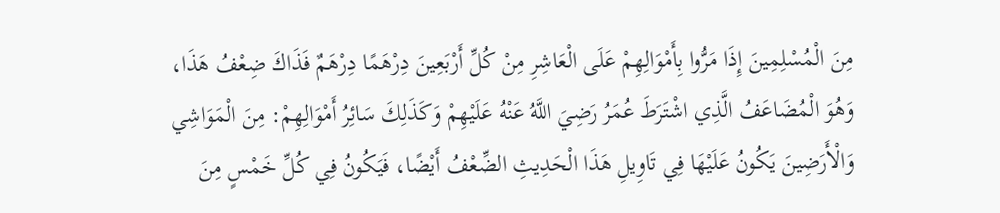مِنَ الْمُسْلِمِينَ إِذَا مَرُّوا بِأَمْوَالِهِمْ عَلَى الْعَاشِرِ مِنْ كُلِّ أَرْبَعِينَ دِرْهَمًا دِرْهَمٌ فَذَاكَ ضِعْفُ هَذَا، وَهُوَ الْمُضَاعَفُ الَّذِي اشْتَرَطَ عُمَرُ رَضِيَ اللَّهُ عَنْهُ عَلَيْهِمْ وَكَذَلِكَ سَائِرُ أَمْوَالِهِمْ: مِنَ الْمَوَاشِي وَالْأَرَضِينَ يَكُونُ عَلَيْهَا فِي تَاوِيلِ هَذَا الْحَدِيثِ الضِّعْفُ أَيْضًا، فَيَكُونُ فِي كُلِّ خَمْسٍ مِنَ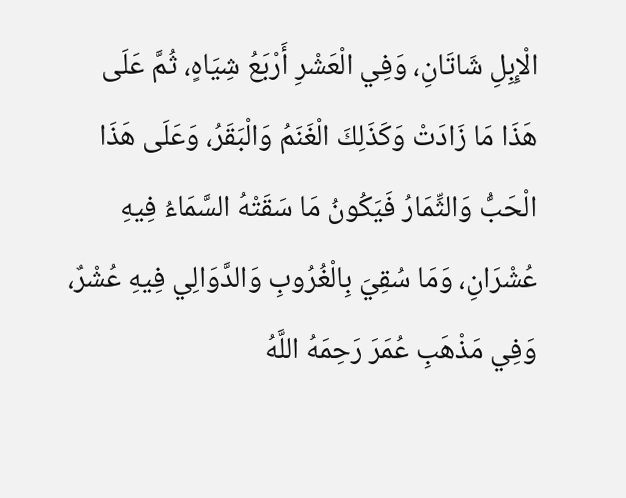الْإِبِلِ شَاتَانِ، وَفِي الْعَشْرِ أَرْبَعُ شِيَاهٍ، ثُمَّ عَلَى هَذَا مَا زَادَتْ وَكَذَلِكَ الْغَنَمُ وَالْبَقَرُ، وَعَلَى هَذَا الْحَبُّ وَالثِّمَارُ فَيَكُونُ مَا سَقَتْهُ السَّمَاءُ فِيهِ عُشْرَانِ، وَمَا سُقِيَ بِالْغُرُوبِ وَالدَّوَالِي فِيهِ عُشْرٌ، وَفِي مَذْهَبِ عُمَرَ رَحِمَهُ اللَّهُ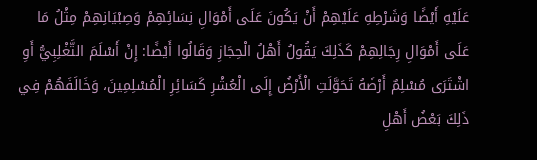عَلَيْهِ أَيْضًا وَشَرْطِهِ عَلَيْهِمْ أَنْ يَكُونَ عَلَى أَمْوَالِ نِسَائِهِمْ وَصِبْيَانِهِمْ مِثْلُ مَا عَلَى أَمْوَالِ رِجَالِهِمْ كَذَلِكَ يَقُولُ أَهْلُ الْحِجَازِ وَقَالُوا أَيْضًا: إِنْ أَسْلَمَ التَّغْلِبِيُّ أَوِ اشْتَرَى مُسْلِمٌ أَرْضَهُ تَحَوَّلَتِ الْأَرْضُ إِلَى الْعُشْرِ كَسَائِرِ الْمُسْلِمِينَ، وَخَالَفَهُمْ فِي ذَلِكَ بَعْضُ أَهْلِ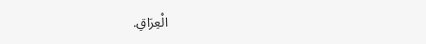الْعِرَاقِ.